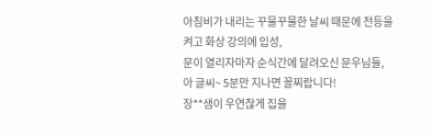아침비가 내리는 꾸물꾸물한 날씨 때문에 전등을 켜고 화상 강의에 입성,
문이 열리자마자 순식간에 달려오신 문우님들, 아 글씨~ 5분만 지나면 꼴찌랍니다!
장**샘이 우연찮게 집을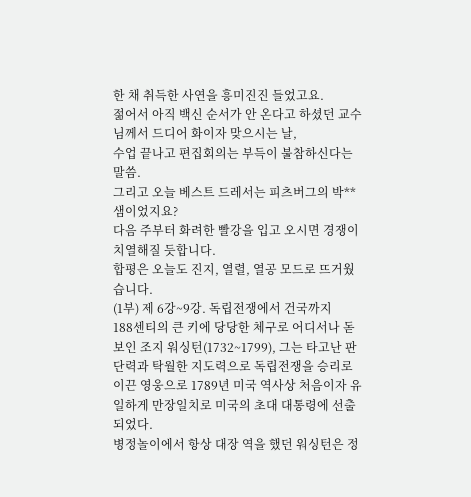한 채 취득한 사연을 흥미진진 들었고요.
젊어서 아직 백신 순서가 안 온다고 하셨던 교수님께서 드디어 화이자 맞으시는 날,
수업 끝나고 편집회의는 부득이 불참하신다는 말씀.
그리고 오늘 베스트 드레서는 피츠버그의 박** 샘이었지요?
다음 주부터 화려한 빨강을 입고 오시면 경쟁이 치열해질 듯합니다.
합평은 오늘도 진지, 열렬, 열공 모드로 뜨거웠습니다.
(1부) 제 6강~9강. 독립전쟁에서 건국까지
188센티의 큰 키에 당당한 체구로 어디서나 돋보인 조지 워싱턴(1732~1799), 그는 타고난 판단력과 탁월한 지도력으로 독립전쟁을 승리로 이끈 영웅으로 1789년 미국 역사상 처음이자 유일하게 만장일치로 미국의 초대 대통령에 선출되었다.
병정놀이에서 항상 대장 역을 했던 워싱턴은 정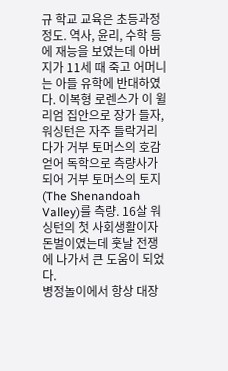규 학교 교육은 초등과정 정도. 역사, 윤리, 수학 등에 재능을 보였는데 아버지가 11세 때 죽고 어머니는 아들 유학에 반대하였다. 이복형 로렌스가 이 윌리엄 집안으로 장가 들자, 워싱턴은 자주 들락거리다가 거부 토머스의 호감 얻어 독학으로 측량사가 되어 거부 토머스의 토지(The Shenandoah Valley)를 측량. 16살 워싱턴의 첫 사회생활이자 돈벌이였는데 훗날 전쟁에 나가서 큰 도움이 되었다.
병정놀이에서 항상 대장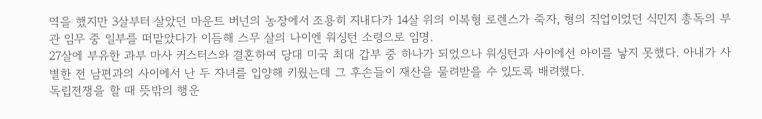역을 했지만 3살부터 살았던 마운트 버넌의 농장에서 조용히 지내다가 14살 위의 이복형 로렌스가 죽자, 형의 직업이었던 식민지 총독의 부관 임무 중 일부를 떠맡았다가 이듬해 스무 살의 나이엔 워싱턴 소령으로 임명.
27살에 부유한 과부 마사 커스터스와 결혼하여 당대 미국 최대 갑부 중 하나가 되었으나 워싱턴과 사이에선 아이를 낳지 못했다. 아내가 사별한 전 남편과의 사이에서 난 두 자녀를 입양해 키웠는데 그 후손들이 재산을 물려받을 수 있도록 배려했다.
독립전쟁을 할 때 뜻밖의 행운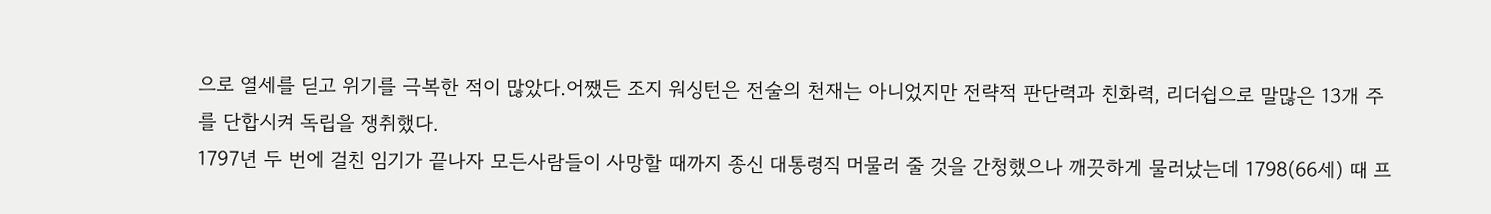으로 열세를 딛고 위기를 극복한 적이 많았다.어쨌든 조지 워싱턴은 전술의 천재는 아니었지만 전략적 판단력과 친화력, 리더쉽으로 말많은 13개 주를 단합시켜 독립을 쟁취했다.
1797년 두 번에 걸친 임기가 끝나자 모든사람들이 사망할 때까지 종신 대통령직 머물러 줄 것을 간청했으나 깨끗하게 물러났는데 1798(66세) 때 프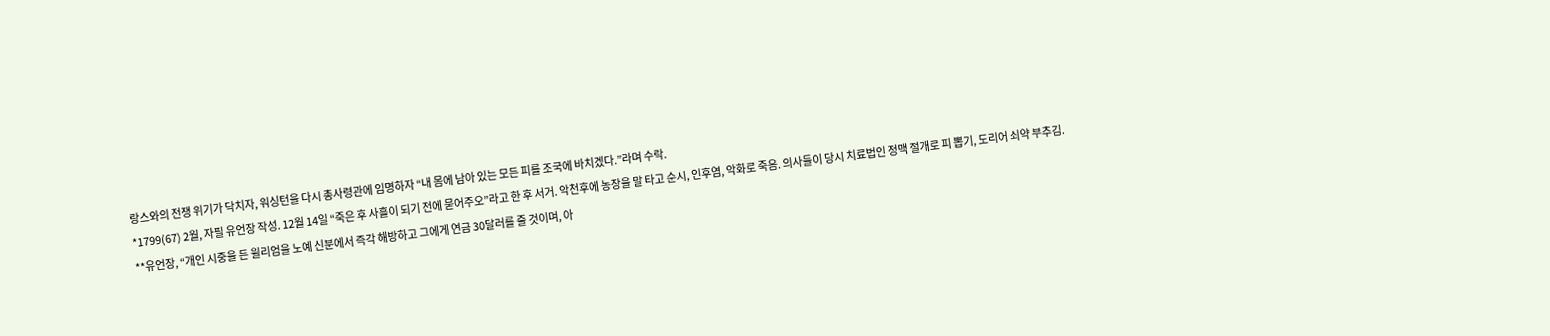랑스와의 전쟁 위기가 닥치자, 워싱턴을 다시 총사령관에 임명하자 “내 몸에 남아 있는 모든 피를 조국에 바치겠다.”라며 수락.
*1799(67) 2월, 자필 유언장 작성. 12월 14일 “죽은 후 사흘이 되기 전에 묻어주오”라고 한 후 서거. 악천후에 농장을 말 타고 순시, 인후염, 악화로 죽음. 의사들이 당시 치료법인 정맥 절개로 피 뽑기, 도리어 쇠약 부추김.
**유언장, “개인 시중을 든 윌리엄을 노예 신분에서 즉각 해방하고 그에게 연금 30달러를 줄 것이며, 아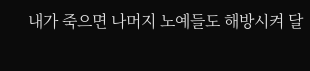내가 죽으면 나머지 노예들도 해방시켜 달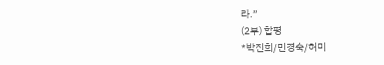라.”
(2부) 합평
*박진희/민경숙/허미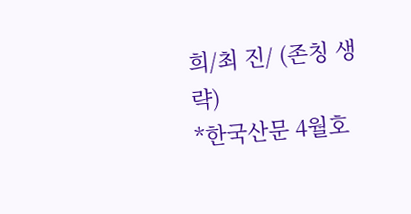희/최 진/ (존칭 생략)
*한국산문 4월호